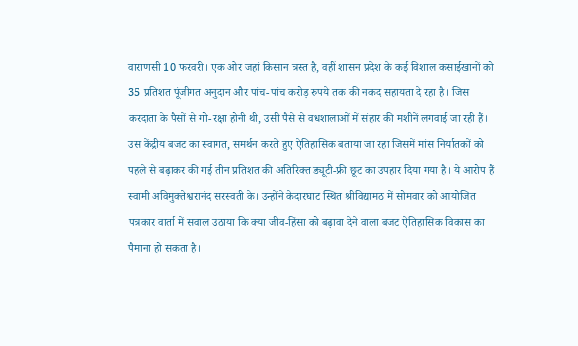वाराणसी 10 फरवरी। एक ओर जहां किसान त्रस्त है, वहीं शासन प्रदेश के कई विशाल कसाईखानों को 35 प्रतिशत पूंजीगत अनुदान और पांच-पांच करोड़ रुपये तक की नकद सहायता दे रहा है। जिस करदाता के पैसों से गो-रक्षा होनी थी, उसी पैसे से वधशालाओं में संहार की मशीनें लगवाई जा रही हैं। उस केंद्रीय बजट का स्वागत, समर्थन करते हुए ऐतिहासिक बताया जा रहा जिसमें मांस निर्यातकों को पहले से बढ़ाकर की गई तीन प्रतिशत की अतिरिक्त ड्यूटी-फ्री छूट का उपहार दिया गया है। ये आरोप हैं स्वामी अविमुक्तेश्वरानंद सरस्वती के। उन्होंने केदारघाट स्थित श्रीविद्यामठ में सोमवार को आयोजित पत्रकार वार्ता में सवाल उठाया कि क्या जीव-हिंसा को बढ़ावा देने वाला बजट ऐतिहासिक विकास का पैमाना हो सकता है।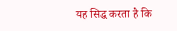यह सिद्ध करता है कि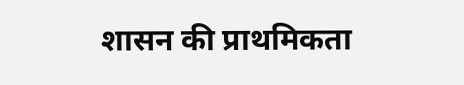शासन की प्राथमिकता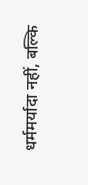धर्ममर्यादा नहीं, बल्कि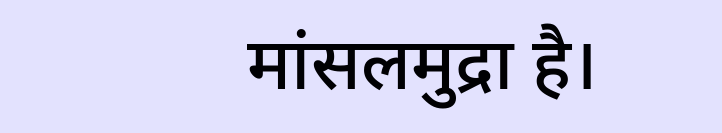मांसलमुद्रा है।